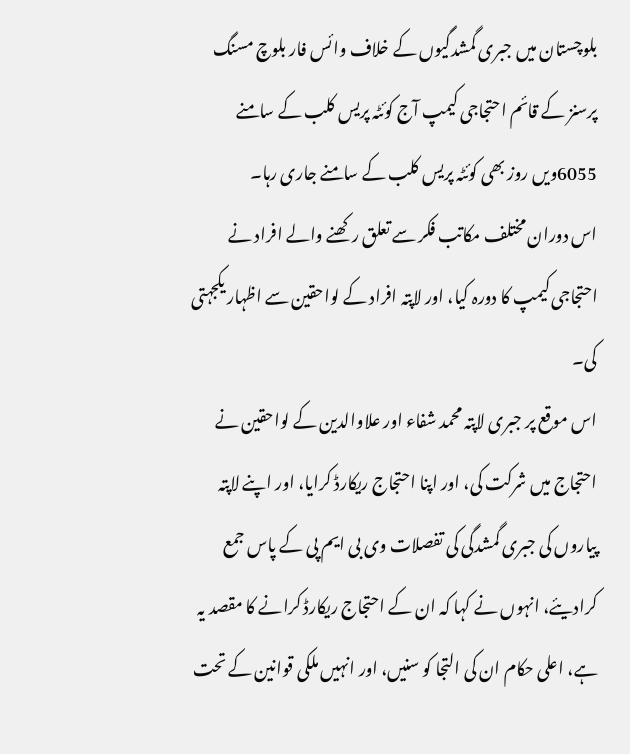بلوچستان میں جبری گمشدگیوں کے خلاف وائس فار بلوچ مسنگ پرسنز کے قائم احتجاجی کیمپ آج کوئٹہ پریس کلب کے سامنے 6055ویں روز بھی کوئٹہ پریس کلب کے سامنے جاری رہا۔
اس دوران مختلف مکاتب فکر سے تعلق رکھنے والے افراد نے احتجاجی کیمپ کا دورہ کیا، اور لاپتہ افراد کے لواحقین سے اظہار یکجہتی کی۔
اس موقع پر جبری لاپتہ محمد شفاء اور علاوالدین کے لواحقین نے احتجاج میں شرکت کی، اور اپنا احتجاج ریکارڈ کرایا، اور اپنے لاپتہ پیاروں کی جبری گمشدگی کی تفصلات وی بی ایم پی کے پاس جمع کرادیئے، انہوں نے کہا کہ ان کے احتجاج ریکارڈ کرانے کا مقصد یہ ہے، اعلی حکام ان کی التجا کو سنیں، اور انہیں ملکی قوانین کے تحت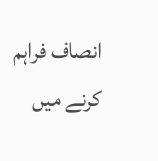انصاف فراہم کرنے میں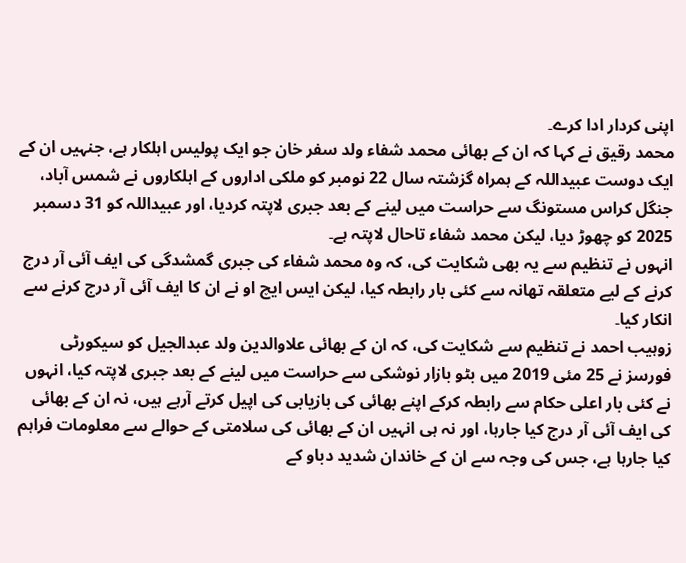اپنی کردار ادا کرے۔
محمد رقیق نے کہا کہ ان کے بھائی محمد شفاء ولد سفر خان جو ایک پولیس اہلکار ہے، جنہیں ان کے ایک دوست عبیداللہ کے ہمراہ گزشتہ سال 22 نومبر کو ملکی اداروں کے اہلکاروں نے شمس آباد، جنگل کراس مستونگ سے حراست میں لینے کے بعد جبری لاپتہ کردیا، اور عبیداللہ کو 31 دسمبر 2025 کو چھوڑ دیا، لیکن محمد شفاء تاحال لاپتہ ہے۔
انہوں نے تنظیم سے یہ بھی شکایت کی، کہ وہ محمد شفاء کی جبری گمشدگی کی ایف آئی آر درج کرنے کے لیے متعلقہ تھانہ سے کئی بار رابطہ کیا، لیکن ایس ایچ او نے ان کا ایف آئی آر درج کرنے سے انکار کیا۔
زوہیب احمد نے تنظیم سے شکایت کی، کہ ان کے بھائی علاوالدین ولد عبدالجیل کو سیکورٹی فورسز نے 25 مئی 2019 میں بٹو بازار نوشکی سے حراست میں لینے کے بعد جبری لاپتہ کیا، انہوں نے کئی بار اعلی حکام سے رابطہ کرکے اپنے بھائی کی بازیابی کی اپیل کرتے آرہے ہیں، نہ ان کے بھائی کی ایف آئی آر درج کیا جارہا، اور نہ ہی انہیں ان کے بھائی کی سلامتی کے حوالے سے معلومات فراہم کیا جارہا ہے، جس کی وجہ سے ان کے خاندان شدید دباو کے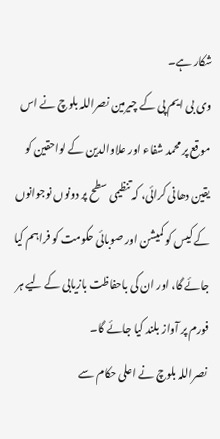شکار ہے۔
وی بی ایم پی کے چیرمین نصراللہ بلوچ نے اس موقع پر محمد شفاء اور علاوالدین کے لواحقین کو یقین دھانی کرائی، کہ تنظیمی سطح پر دونوں نوجوانوں کے کیس کو کمیشن اور صوبائی حکومت کو فراہم کیا جائے گا، اور ان کی باحفاظت بازیابی کے لیے ہر فورم پر آواز بلند کیا جائے گا۔
نصراللہ بلوچ نے اعلی حکام سے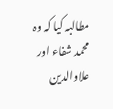مطالبہ کیا کہ وہ محمد شفاء اور علاوالدین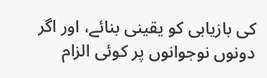کی بازیابی کو یقینی بنائے، اور اگر دونوں نوجوانوں پر کوئی الزام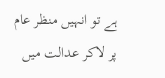ہے تو انہیں منظر عام پر لاکر عدالت میں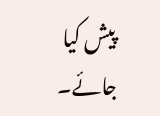پیش کیا جائے۔